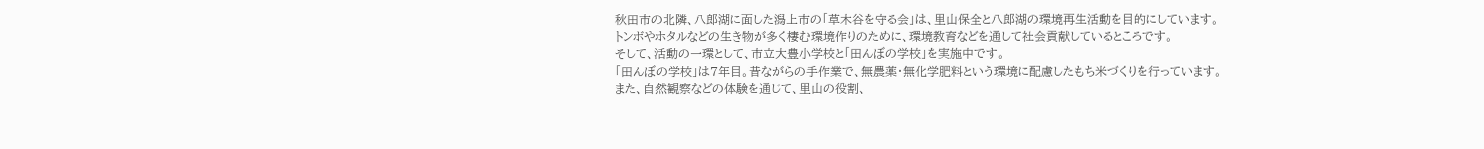秋田市の北隣、八郎湖に面した潟上市の「草木谷を守る会」は、里山保全と八郎湖の環境再生活動を目的にしています。
トンボやホタルなどの生き物が多く棲む環境作りのために、環境教育などを通して社会貢献しているところです。
そして、活動の一環として、市立大豊小学校と「田んぼの学校」を実施中です。
「田んぼの学校」は7年目。昔ながらの手作業で、無農薬・無化学肥料という環境に配慮したもち米づくりを行っています。
また、自然観察などの体験を通じて、里山の役割、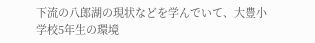下流の八郎湖の現状などを学んでいて、大豊小学校5年生の環境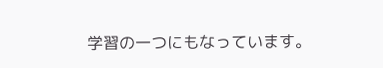学習の一つにもなっています。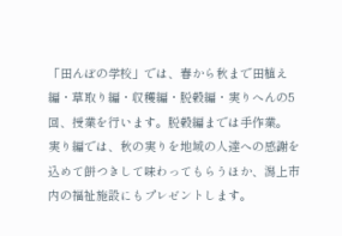「田んぼの学校」では、春から秋まで田植え編・草取り編・収穫編・脱穀編・実りへんの5回、授業を行います。脱穀編までは手作業。
実り編では、秋の実りを地域の人達への感謝を込めて餅つきして味わってもらうほか、潟上市内の福祉施設にもプレゼントします。